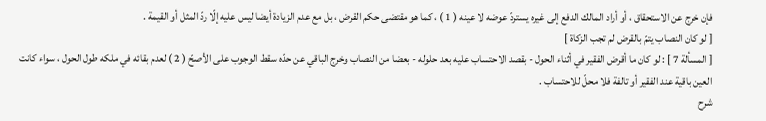فإن خرج عن الاستحقاق ، أو أراد المالك الدفع إلى غيره يستردّ عوضه لا عينه ( 1 ) ، كما هو مقتضى حكم القرض ، بل مع عدم الزيادة أيضا ليس عليه إلّا ردّ المثل أو القيمة .
[ لو كان النصاب يتمّ بالقرض لم تجب الزكاة ]
[ المسألة 7 ] : لو كان ما أقرض الفقير في أثناء الحول - بقصد الاحتساب عليه بعد حلوله - بعضا من النصاب وخرج الباقي عن حدّه سقط الوجوب على الأصحّ ( 2 ) لعدم بقائه في ملكه طول الحول ، سواء كانت العين باقية عند الفقير أو تالفة فلا محلّ للاحتساب .
شرح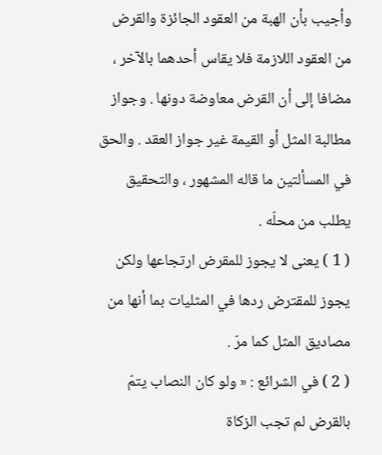وأجيب بأن الهبة من العقود الجائزة والقرض من العقود اللازمة فلا يقاس أحدهما بالآخر ، مضافا إلى أن القرض معاوضة دونها . وجواز مطالبة المثل أو القيمة غير جواز العقد . والحق في المسألتين ما قاله المشهور ، والتحقيق يطلب من محلّه .
( 1 ) يعنى لا يجوز للمقرض ارتجاعها ولكن يجوز للمقترض ردها في المثليات بما أنها من مصاديق المثل كما مرّ .
( 2 ) في الشرائع : « ولو كان النصاب يتمّ بالقرض لم تجب الزكاة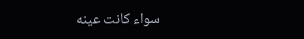سواء كانت عينه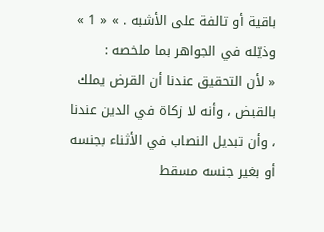باقية أو تالفة على الأشبه . » « 1 » وذيّله في الجواهر بما ملخصه :
« لأن التحقيق عندنا أن القرض يملك بالقبض ، وأنه لا زكاة في الدين عندنا ، وأن تبديل النصاب في الأثناء بجنسه أو بغير جنسه مسقط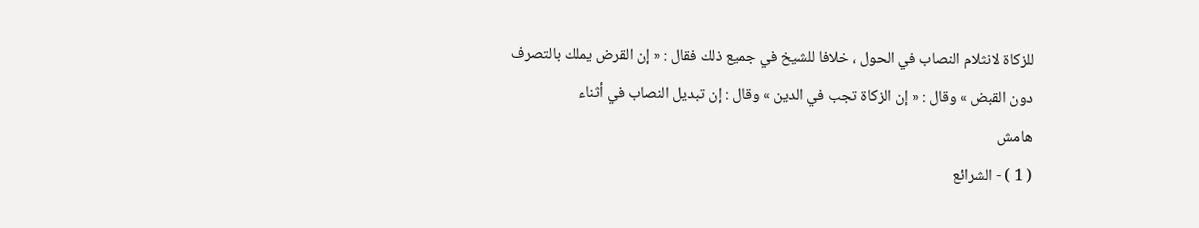للزكاة لانثلام النصاب في الحول ، خلافا للشيخ في جميع ذلك فقال : « إن القرض يملك بالتصرف دون القبض » وقال : « إن الزكاة تجب في الدين » وقال : إن تبديل النصاب في أثناء
هامش
( 1 ) - الشرائع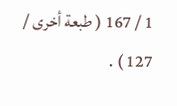1 / 167 ( طبعة أخرى / 127 ) .